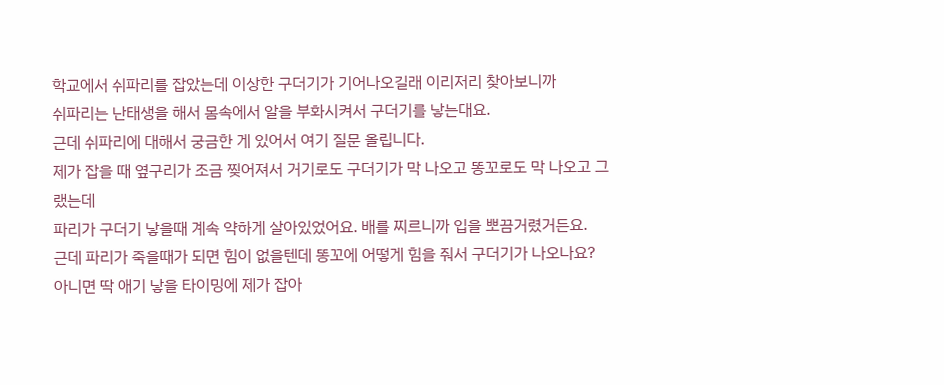학교에서 쉬파리를 잡았는데 이상한 구더기가 기어나오길래 이리저리 찾아보니까
쉬파리는 난태생을 해서 몸속에서 알을 부화시켜서 구더기를 낳는대요.
근데 쉬파리에 대해서 궁금한 게 있어서 여기 질문 올립니다.
제가 잡을 때 옆구리가 조금 찢어져서 거기로도 구더기가 막 나오고 똥꼬로도 막 나오고 그랬는데
파리가 구더기 낳을때 계속 약하게 살아있었어요. 배를 찌르니까 입을 뽀끔거렸거든요.
근데 파리가 죽을때가 되면 힘이 없을텐데 똥꼬에 어떻게 힘을 줘서 구더기가 나오나요?
아니면 딱 애기 낳을 타이밍에 제가 잡아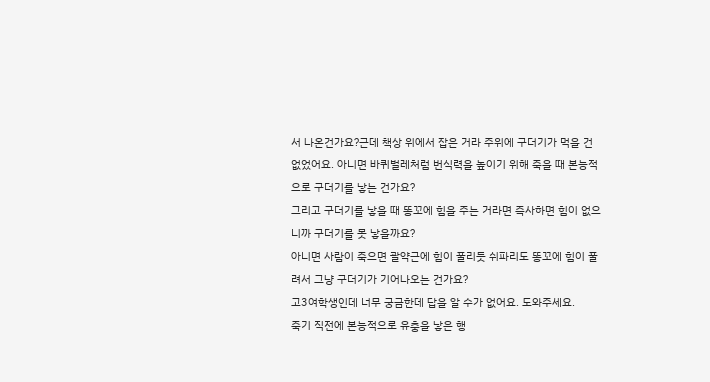서 나온건가요?근데 책상 위에서 잡은 거라 주위에 구더기가 먹을 건 없었어요. 아니면 바퀴벌레처럼 번식력을 높이기 위해 죽을 때 본능적으로 구더기를 낳는 건가요?
그리고 구더기를 낳을 때 똥꼬에 힘을 주는 거라면 즉사하면 힘이 없으니까 구더기를 못 낳을까요?
아니면 사람이 죽으면 괄약근에 힘이 풀리듯 쉬파리도 똥꼬에 힘이 풀려서 그냥 구더기가 기어나오는 건가요?
고3여학생인데 너무 궁금한데 답을 알 수가 없어요. 도와주세요.
죽기 직전에 본능적으로 유충을 낳은 행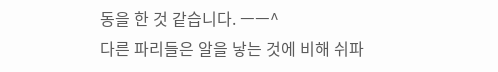동을 한 것 같습니다. ㅡㅡ^
다른 파리들은 알을 낳는 것에 비해 쉬파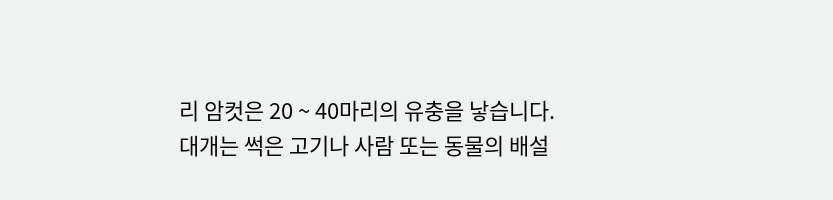리 암컷은 20 ~ 40마리의 유충을 낳습니다.
대개는 썩은 고기나 사람 또는 동물의 배설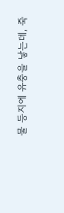물 등지에 유충을 낳는데, 죽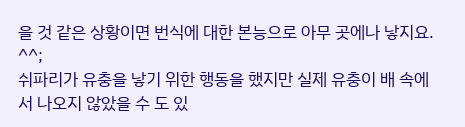을 것 같은 상황이면 번식에 대한 본능으로 아무 곳에나 낳지요. ^^;
쉬파리가 유충을 낳기 위한 행동을 했지만 실제 유충이 배 속에서 나오지 않았을 수 도 있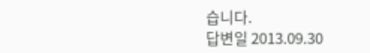습니다.
답변일 2013.09.30